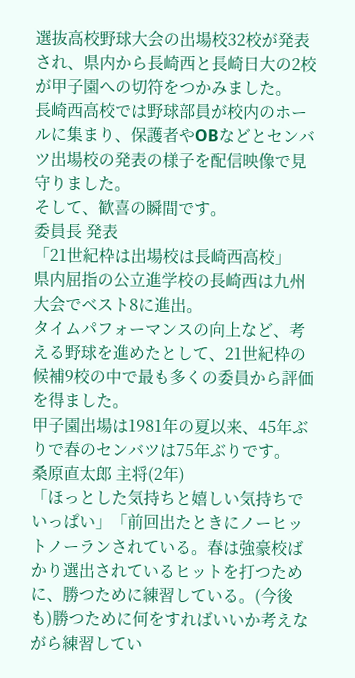選抜高校野球大会の出場校32校が発表され、県内から長崎西と長崎日大の2校が甲子園への切符をつかみました。
長崎西高校では野球部員が校内のホールに集まり、保護者やOBなどとセンバツ出場校の発表の様子を配信映像で見守りました。
そして、歓喜の瞬間です。
委員長 発表
「21世紀枠は出場校は長崎西高校」
県内屈指の公立進学校の長崎西は九州大会でベスト8に進出。
タイムパフォーマンスの向上など、考える野球を進めたとして、21世紀枠の候補9校の中で最も多くの委員から評価を得ました。
甲子園出場は1981年の夏以来、45年ぶりで春のセンバツは75年ぶりです。
桑原直太郎 主将(2年)
「ほっとした気持ちと嬉しい気持ちでいっぱい」「前回出たときにノーヒットノーランされている。春は強豪校ばかり選出されているヒットを打つために、勝つために練習している。(今後も)勝つために何をすればいいか考えながら練習してい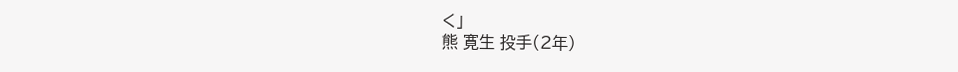く」
熊 寛生 投手(2年)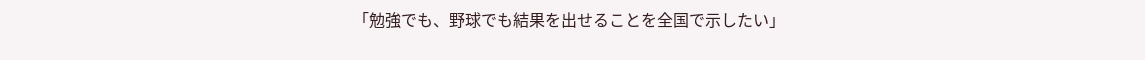「勉強でも、野球でも結果を出せることを全国で示したい」